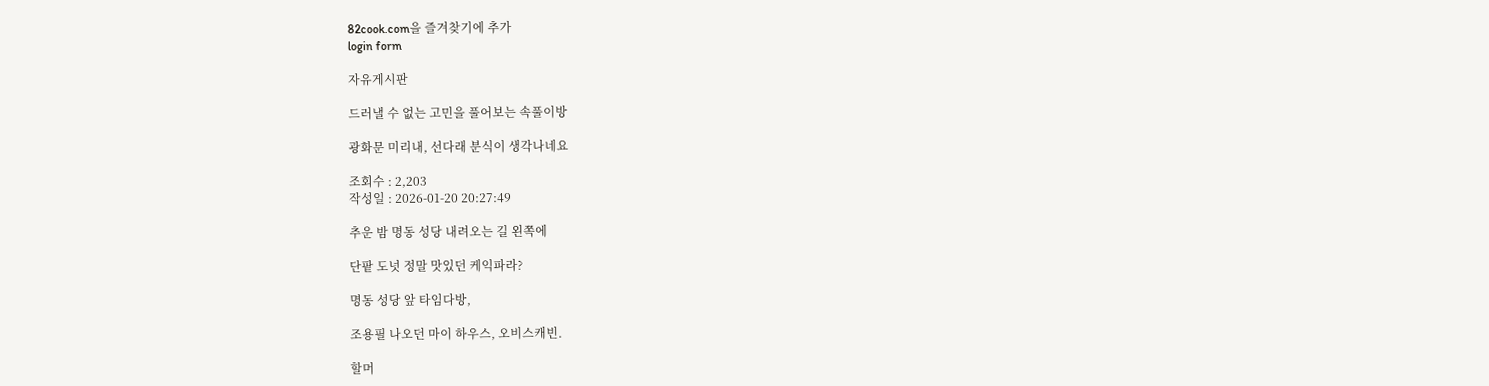82cook.com을 즐겨찾기에 추가
login form

자유게시판

드러낼 수 없는 고민을 풀어보는 속풀이방

광화문 미리내, 선다래 분식이 생각나네요

조회수 : 2,203
작성일 : 2026-01-20 20:27:49

추운 밤 명동 성당 내려오는 길 왼쪽에

단팥 도넛 정말 맛있던 케익파라?

명동 성당 앞 타임다방,

조용필 나오던 마이 하우스, 오비스캐빈.

할머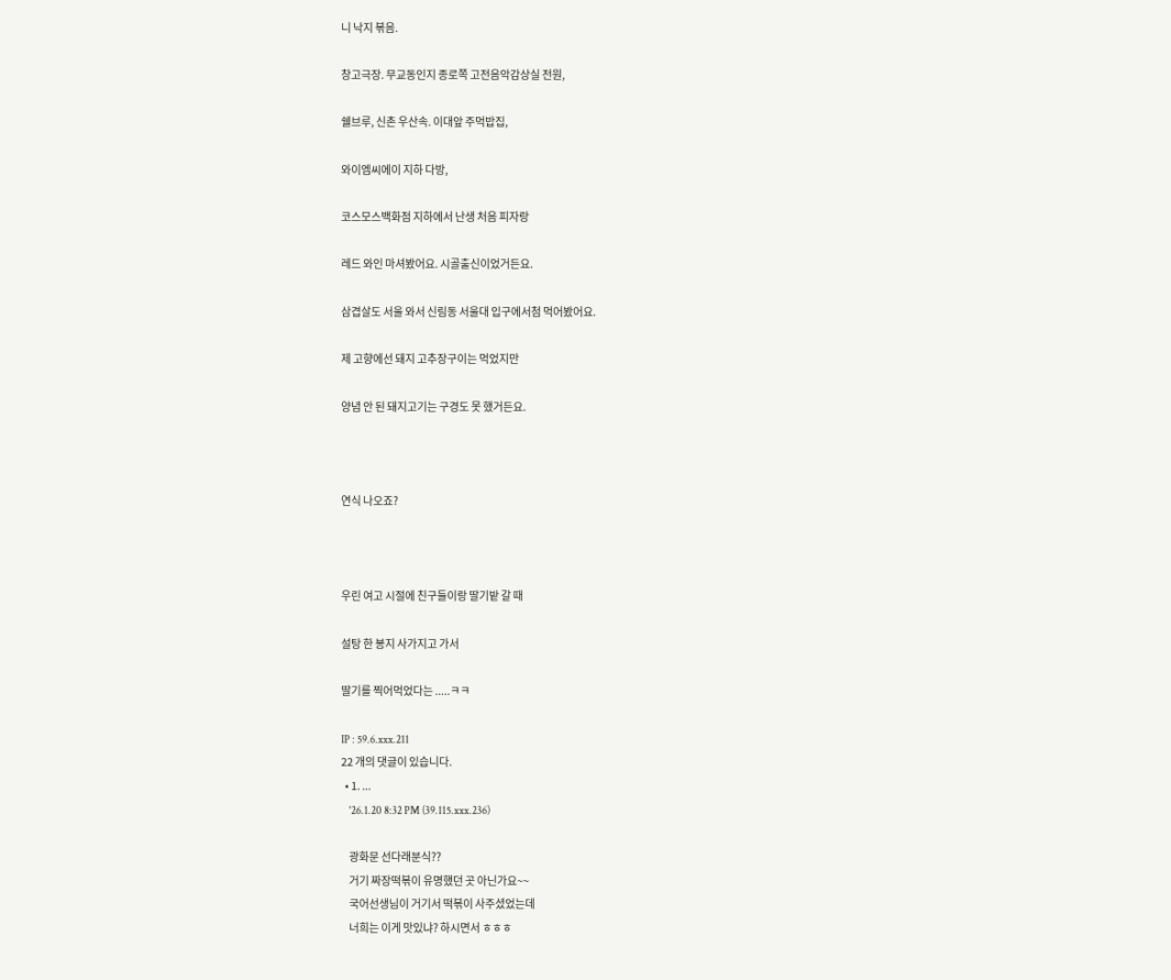니 낙지 볶음.

창고극장. 무교동인지 종로쪽 고전음악감상실 전원,

쉘브루, 신촌 우산속. 이대앞 주먹밥집,

와이엠씨에이 지하 다방,

코스모스백화점 지하에서 난생 처음 피자랑

레드 와인 마셔봤어요. 시골출신이었거든요.

삼겹살도 서울 와서 신림동 서울대 입구에서첨 먹어봤어요.

제 고향에선 돼지 고추장구이는 먹었지만

양념 안 된 돼지고기는 구경도 못 했거든요.



연식 나오죠?



우린 여고 시절에 친구들이랑 딸기밭 갈 때

설탕 한 봉지 사가지고 가서

딸기를 찍어먹었다는 .....ㅋㅋ

IP : 59.6.xxx.211
22 개의 댓글이 있습니다.
  • 1. ...
    '26.1.20 8:32 PM (39.115.xxx.236)

    광화문 선다래분식??
    거기 짜장떡볶이 유명했던 곳 아닌가요~~
    국어선생님이 거기서 떡볶이 사주셨었는데
    너희는 이게 맛있냐? 하시면서 ㅎㅎㅎ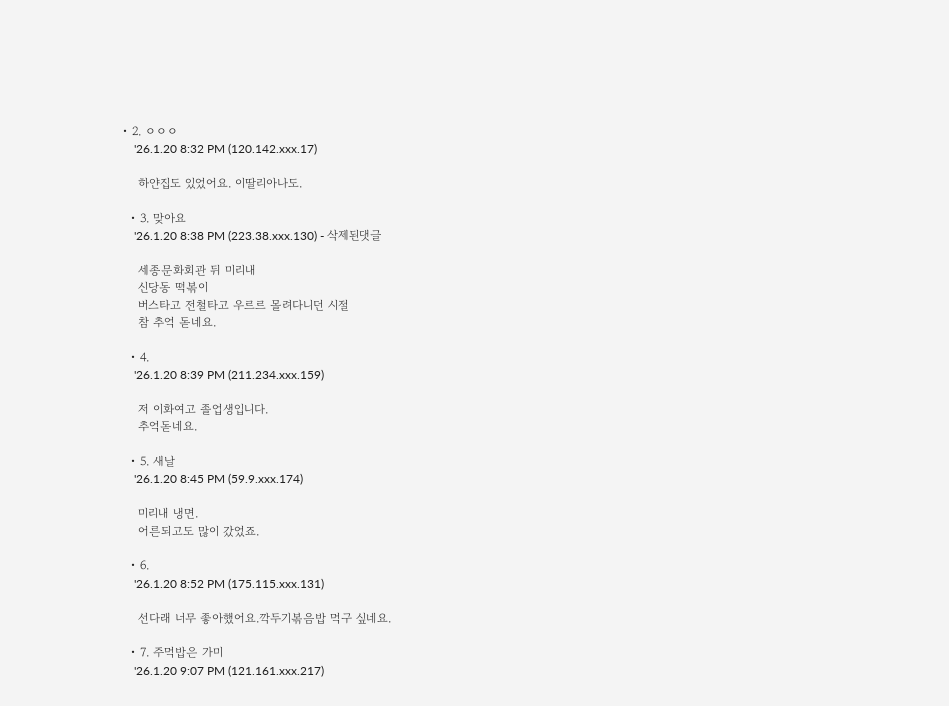• 2. ㅇㅇㅇ
    '26.1.20 8:32 PM (120.142.xxx.17)

    하얀집도 있었어요. 이딸리아나도.

  • 3. 맞아요
    '26.1.20 8:38 PM (223.38.xxx.130) - 삭제된댓글

    세종문화회관 뒤 미리내
    신당동 떡볶이
    버스타고 전철타고 우르르 몰려다니던 시절
    참 추억 돋네요.

  • 4.
    '26.1.20 8:39 PM (211.234.xxx.159)

    저 이화여고 졸업생입니다.
    추억돋네요.

  • 5. 새날
    '26.1.20 8:45 PM (59.9.xxx.174)

    미리내 냉면.
    어른되고도 많이 갔었죠.

  • 6.
    '26.1.20 8:52 PM (175.115.xxx.131)

    선다래 너무 좋아했어요.깍두기볶음밥 먹구 싶네요.

  • 7. 주먹밥은 가미
    '26.1.20 9:07 PM (121.161.xxx.217)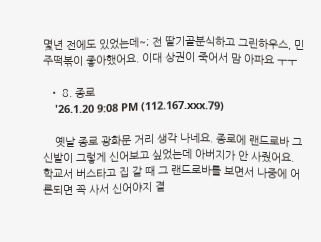몇년 전에도 있었는데~; 전 딸기골분식하고 그린하우스, 민주떡볶이 좋아했어요. 이대 상권이 죽어서 맘 아파요 ㅜㅜ

  • 8. 종로
    '26.1.20 9:08 PM (112.167.xxx.79)

    옛날 종로 광화문 거리 생각 나네요. 종로에 랜드로바 그 신발이 그렇게 신어보고 싶었는데 아버지가 안 사줬어요. 학교서 버스타고 집 갈 때 그 랜드로바를 보면서 나중에 어른되면 꼭 사서 신어야지 결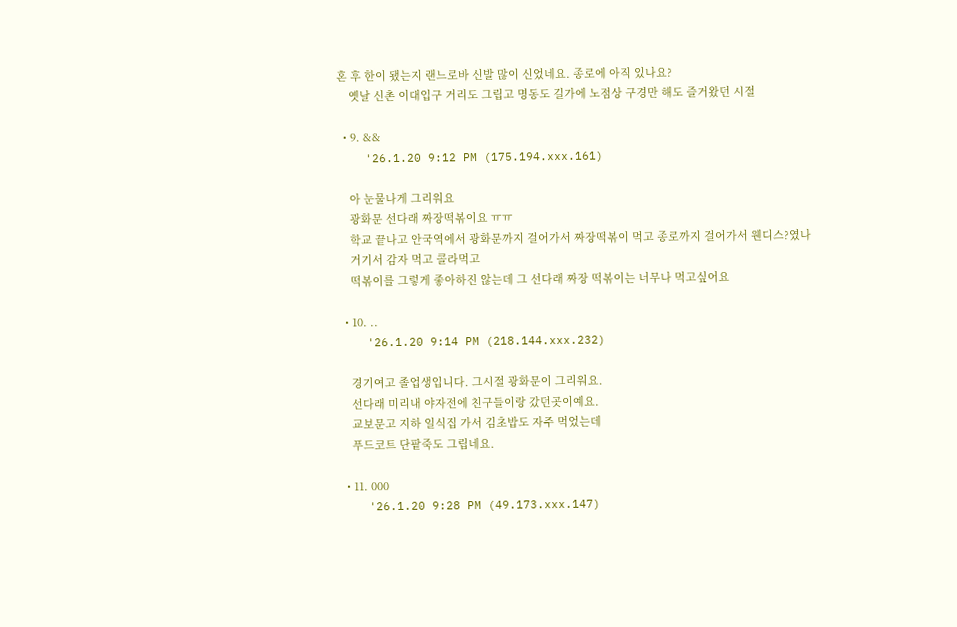혼 후 한이 됐는지 랜느로바 신발 많이 신었네요. 종로에 아직 있나요?
    옛날 신촌 이대입구 거리도 그립고 명동도 길가에 노점상 구경만 해도 즐거왔던 시절

  • 9. &&
    '26.1.20 9:12 PM (175.194.xxx.161)

    아 눈물나게 그리워요
    광화문 선다래 짜장떡볶이요 ㅠㅠ
    학교 끝나고 안국역에서 광화문까지 걸어가서 짜장떡볶이 먹고 종로까지 걸어가서 웬디스?였나
    거기서 감자 먹고 콜라먹고
    떡볶이를 그렇게 좋아하진 않는데 그 선다래 짜장 떡볶이는 너무나 먹고싶어요

  • 10. ..
    '26.1.20 9:14 PM (218.144.xxx.232)

    경기여고 졸업생입니다. 그시절 광화문이 그리워요.
    선다래 미리내 야자전에 친구들이랑 갔던곳이예요.
    교보문고 지하 일식집 가서 김초밥도 자주 먹었는데
    푸드코트 단팥죽도 그립네요.

  • 11. 000
    '26.1.20 9:28 PM (49.173.xxx.147)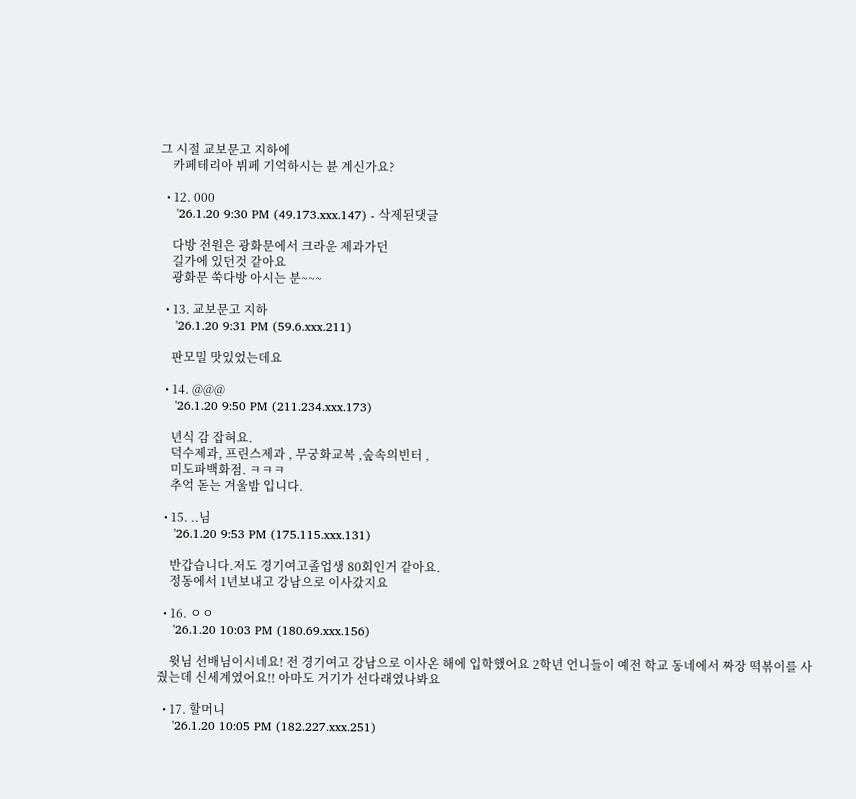그 시절 교보문고 지하에
    카페테리아 뷔페 기억하시는 뷴 계신가요?

  • 12. 000
    '26.1.20 9:30 PM (49.173.xxx.147) - 삭제된댓글

    다방 전원은 광화문에서 크라운 제과가던
    길가에 있던것 같아요
    광화문 쑥다방 아시는 분~~~

  • 13. 교보문고 지하
    '26.1.20 9:31 PM (59.6.xxx.211)

    판모밀 맛있었는데요

  • 14. @@@
    '26.1.20 9:50 PM (211.234.xxx.173)

    년식 감 잡혀요.
    덕수제과, 프린스제과 , 무궁화교복 ,숲속의빈터 ,
    미도파백화점. ㅋㅋㅋ
    추억 돋는 겨울밤 입니다.

  • 15. ..님
    '26.1.20 9:53 PM (175.115.xxx.131)

    반갑습니다.저도 경기여고졸업생 80회인거 같아요.
    정동에서 1년보내고 강남으로 이사갔지요

  • 16. ㅇㅇ
    '26.1.20 10:03 PM (180.69.xxx.156)

    윗님 선배님이시네요! 전 경기여고 강남으로 이사온 해에 입학했어요 2학년 언니들이 예전 학교 동네에서 짜장 떡볶이를 사줬는데 신세계였어요!! 아마도 거기가 선다래였나봐요

  • 17. 할머니
    '26.1.20 10:05 PM (182.227.xxx.251)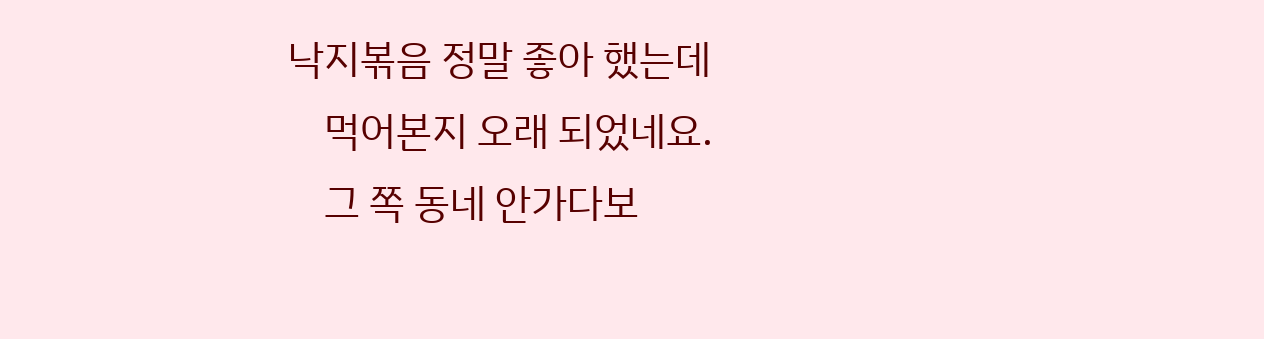낙지볶음 정말 좋아 했는데
    먹어본지 오래 되었네요.
    그 쪽 동네 안가다보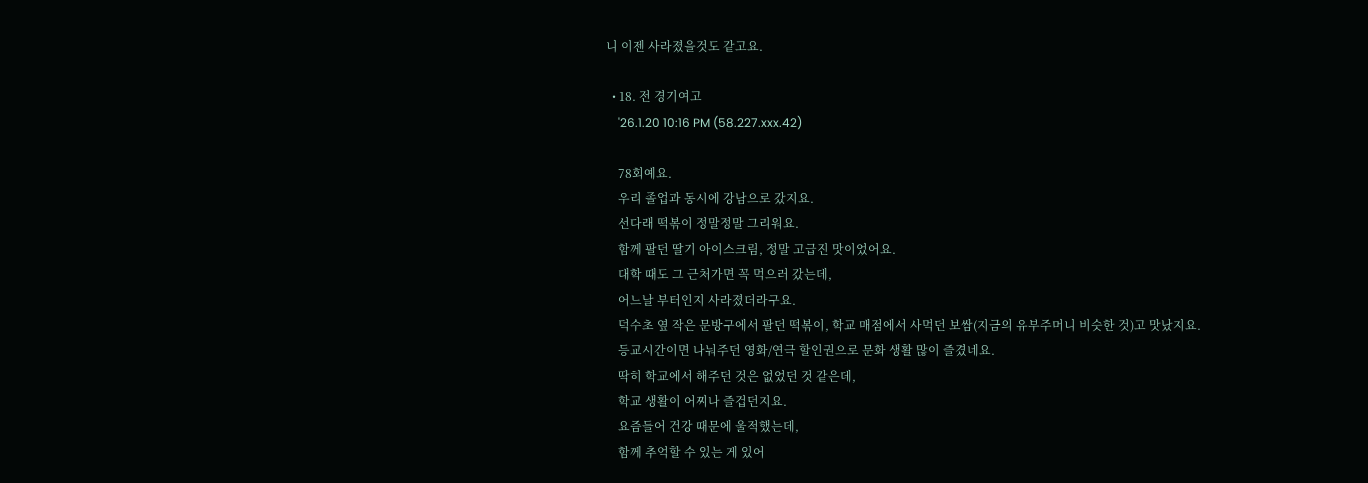니 이젠 사라졌을것도 같고요.

  • 18. 전 경기여고
    '26.1.20 10:16 PM (58.227.xxx.42)

    78회예요.
    우리 졸업과 동시에 강남으로 갔지요.
    선다래 떡볶이 정말정말 그리워요.
    함께 팔던 딸기 아이스크림, 정말 고급진 맛이었어요.
    대학 때도 그 근처가면 꼭 먹으러 갔는데,
    어느날 부터인지 사라졌더라구요.
    덕수초 옆 작은 문방구에서 팔던 떡볶이, 학교 매점에서 사먹던 보쌈(지금의 유부주머니 비슷한 것)고 맛났지요.
    등교시간이면 나눠주던 영화/연극 할인권으로 문화 생활 많이 즐겼네요.
    딱히 학교에서 해주던 것은 없었던 것 같은데,
    학교 생활이 어찌나 즐겁던지요.
    요즘들어 건강 때문에 울적했는데,
    함께 추억할 수 있는 게 있어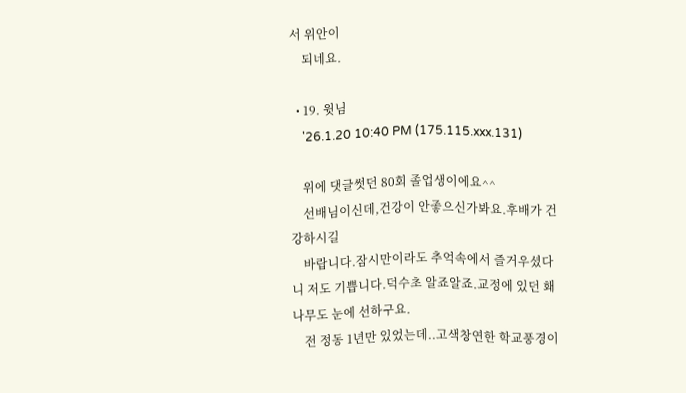서 위안이
    되네요.

  • 19. 윗님
    '26.1.20 10:40 PM (175.115.xxx.131)

    위에 댓글썻던 80회 졸업생이에요^^
    선배님이신데,건강이 안좋으신가봐요.후배가 건강하시길
    바랍니다.잠시만이라도 추억속에서 즐거우셨다니 저도 기쁩니다.덕수초 알죠알죠.교정에 있던 홰나무도 눈에 선하구요.
    전 정동 1년만 있었는데..고색창연한 학교풍경이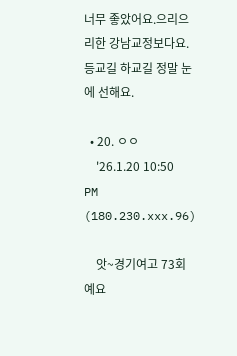너무 좋았어요.으리으리한 강남교정보다요.등교길 하교길 정말 눈에 선해요.

  • 20. ㅇㅇ
    '26.1.20 10:50 PM (180.230.xxx.96)

    앗~경기여고 73회예요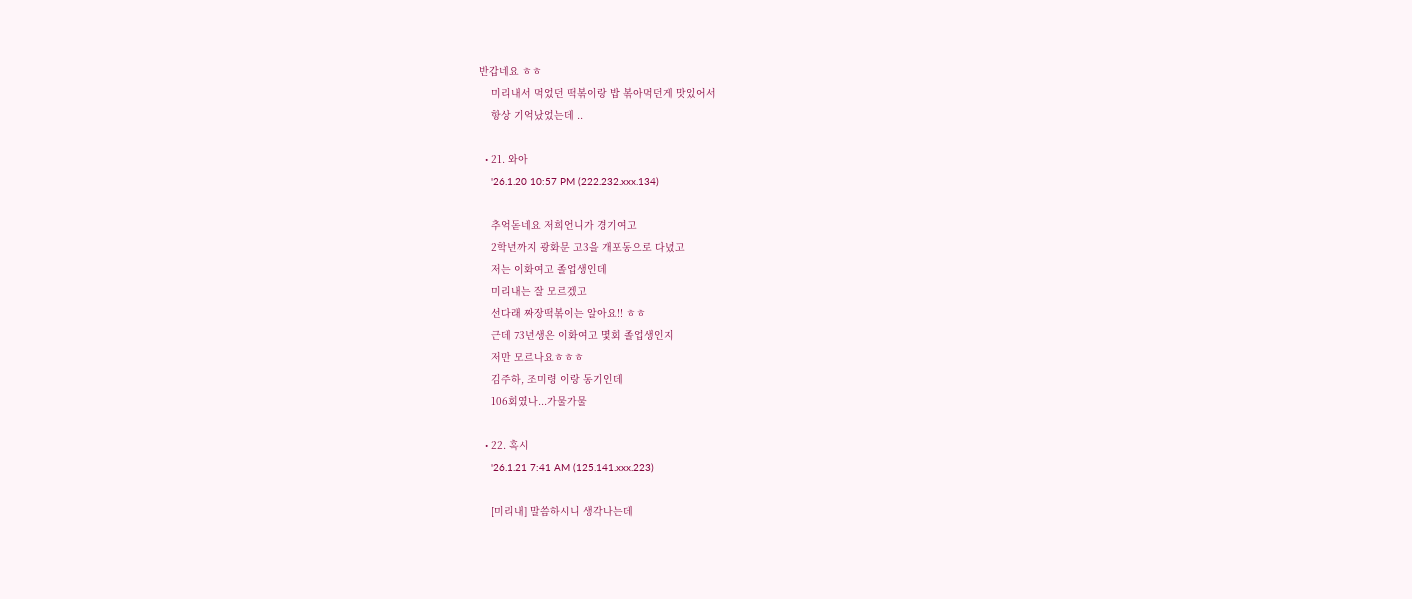반갑네요 ㅎㅎ
    미리내서 먹었던 떡볶이랑 밥 볶아먹던게 맛있어서
    항상 기억났었는데 ..

  • 21. 와아
    '26.1.20 10:57 PM (222.232.xxx.134)

    추억돋네요 저희언니가 경기여고
    2학년까지 광화문 고3을 개포동으로 다녔고
    저는 이화여고 졸업생인데
    미리내는 잘 모르겠고
    선다래 짜장떡볶이는 알아요!! ㅎㅎ
    근데 73년생은 이화여고 몇회 졸업생인지
    저만 모르나요ㅎㅎㅎ
    김주하, 조미령 이랑 동기인데
    106회였나...가물가물

  • 22. 혹시
    '26.1.21 7:41 AM (125.141.xxx.223)

    [미리내] 말씀하시니 생각나는데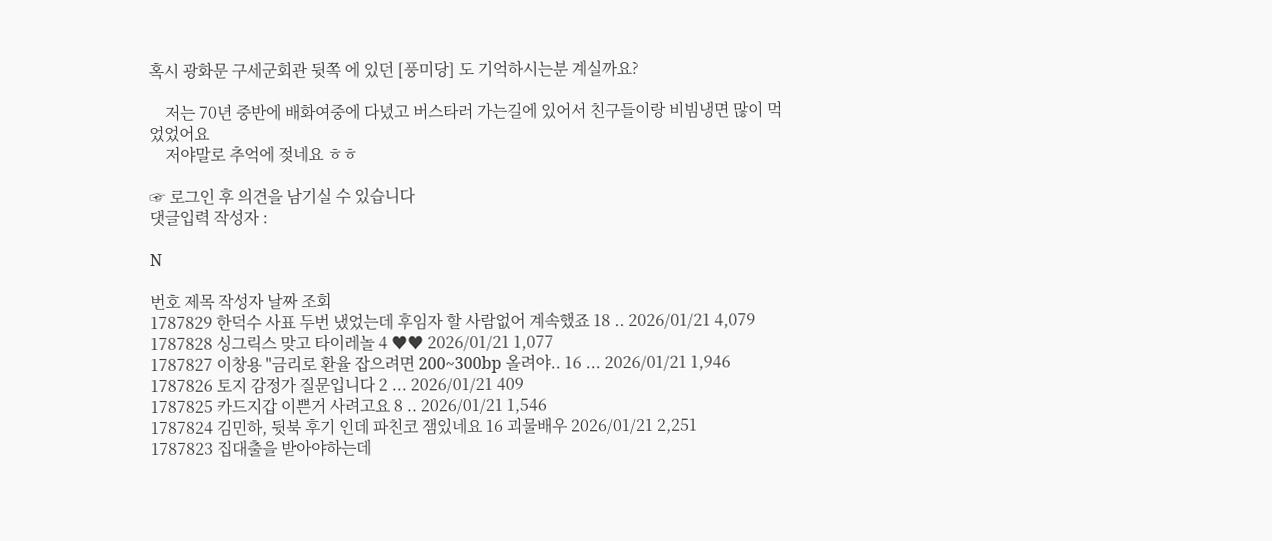혹시 광화문 구세군회관 뒷쪽 에 있던 [풍미당] 도 기억하시는분 계실까요?

    저는 70년 중반에 배화여중에 다녔고 버스타러 가는길에 있어서 친구들이랑 비빔냉면 많이 먹었었어요
    저야말로 추억에 젖네요 ㅎㅎ

☞ 로그인 후 의견을 남기실 수 있습니다
댓글입력 작성자 :

N

번호 제목 작성자 날짜 조회
1787829 한덕수 사표 두번 냈었는데 후임자 할 사람없어 계속했죠 18 .. 2026/01/21 4,079
1787828 싱그릭스 맞고 타이레놀 4 ♥♥ 2026/01/21 1,077
1787827 이창용 "금리로 환율 잡으려면 200~300bp 올려야.. 16 ... 2026/01/21 1,946
1787826 토지 감정가 질문입니다 2 ... 2026/01/21 409
1787825 카드지갑 이쁜거 사려고요 8 .. 2026/01/21 1,546
1787824 김민하, 뒷북 후기 인데 파친코 잼있네요 16 괴물배우 2026/01/21 2,251
1787823 집대출을 받아야하는데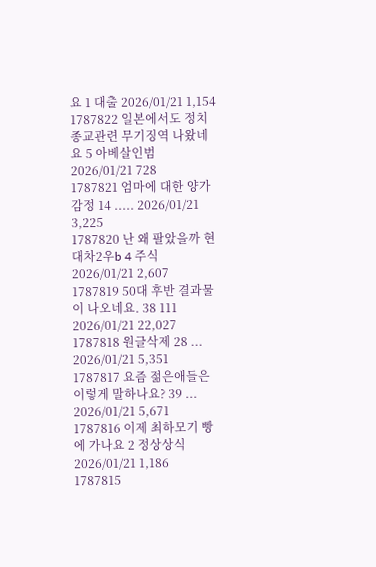요 1 대출 2026/01/21 1,154
1787822 일본에서도 정치 종교관련 무기징역 나왔네요 5 아베살인범 2026/01/21 728
1787821 엄마에 대한 양가감정 14 ..... 2026/01/21 3,225
1787820 난 왜 팔았을까 현대차2우b 4 주식 2026/01/21 2,607
1787819 50대 후반 결과물이 나오네요. 38 111 2026/01/21 22,027
1787818 원글삭제 28 ... 2026/01/21 5,351
1787817 요즘 젊은애들은 이렇게 말하나요? 39 ... 2026/01/21 5,671
1787816 이제 최하모기 빵에 가나요 2 정상상식 2026/01/21 1,186
1787815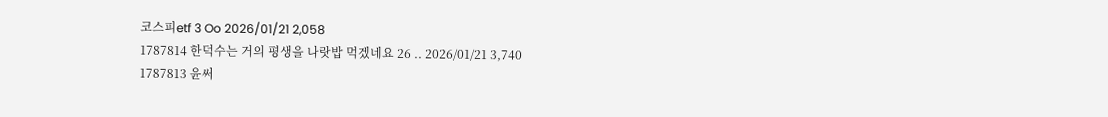코스피etf 3 Oo 2026/01/21 2,058
1787814 한덕수는 거의 평생을 나랏밥 먹겠네요 26 .. 2026/01/21 3,740
1787813 윤써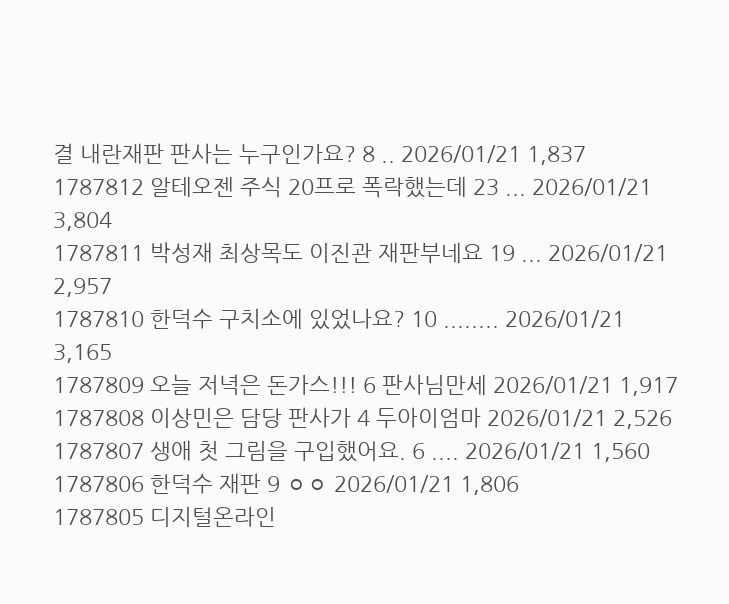결 내란재판 판사는 누구인가요? 8 .. 2026/01/21 1,837
1787812 알테오젠 주식 20프로 폭락했는데 23 ... 2026/01/21 3,804
1787811 박성재 최상목도 이진관 재판부네요 19 ... 2026/01/21 2,957
1787810 한덕수 구치소에 있었나요? 10 ........ 2026/01/21 3,165
1787809 오늘 저녁은 돈가스!!! 6 판사님만세 2026/01/21 1,917
1787808 이상민은 담당 판사가 4 두아이엄마 2026/01/21 2,526
1787807 생애 첫 그림을 구입했어요. 6 .... 2026/01/21 1,560
1787806 한덕수 재판 9 ㅇㅇ 2026/01/21 1,806
1787805 디지털온라인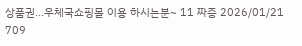상품권...우체국쇼핑몰 이용 하시는분~ 11 짜증 2026/01/21 709